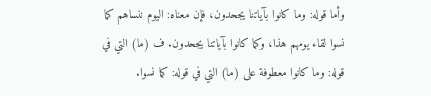وأما قوله: وما كانوا بآياتنا يجحدون، فإن معناه: اليوم ننساهم كما نسوا لقاء يومهم هذا، وكما كانوا بآياتنا يجحدون. ف (ما) التي في قوله: وما كانوا معطوفة على (ما) التي في قوله: كما نسوا.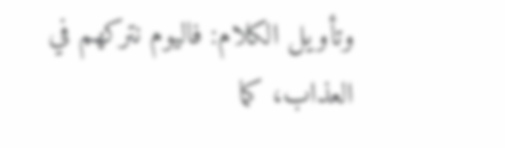وتأويل الكلام: فاليوم نتركهم في العذاب، كما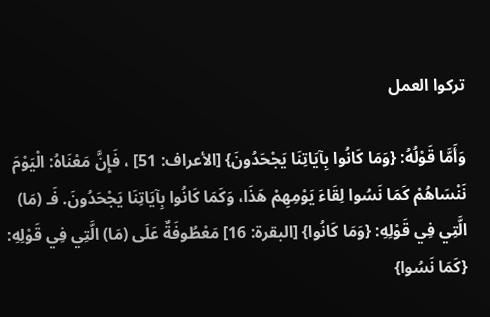تركوا العمل

وَأَمَّا قَوْلُهُ: {وَمَا كَانُوا بِآيَاتِنَا يَجْحَدُونَ} [الأعراف: 51] ، فَإِنَّ مَعْنَاهُ: الْيَوْمَ نَنْسَاهُمْ كَمَا نَسُوا لِقَاءَ يَوْمِهِمْ هَذَا، وَكَمَا كَانُوا بِآيَاتِنَا يَجْحَدُونَ. فَـ (مَا) الَّتِي فِي قَوْلِهِ: {وَمَا كَانُوا} [البقرة: 16] مَعْطُوفَةٌ عَلَى (مَا) الَّتِي فِي قَوْلِهِ: {كَمَا نَسُوا}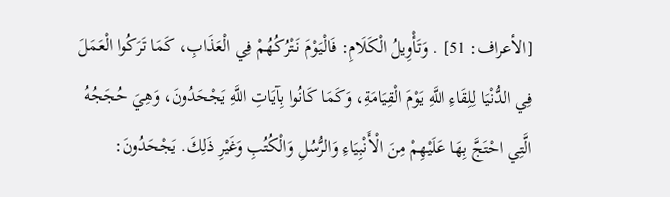[الأعراف: 51] . وَتَأْوِيلُ الْكَلَامِ: فَالْيَوْمَ نَتْرُكُهُمْ فِي الْعَذَابِ، كَمَا تَرَكُوا الْعَمَلَ فِي الدُّنْيَا لِلِقَاءِ اللَّهِ يَوْمَ الْقِيَامَةِ، وَكَمَا كَانُوا بِآيَاتِ اللَّهِ يَجْحَدُونَ، وَهِيَ حُجَجُهُ الَّتِي احْتَجَّ بِهَا عَلَيْهِمْ مِنَ الْأَنْبِيَاءِ وَالرُّسُلِ وَالْكُتُبِ وَغَيْرِ ذَلِكَ. يَجْحَدُونَ: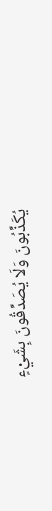يُكَذِّبُونَ وَلَا يُصَدِّقُونَ بِشَيْءٍ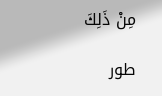مِنْ ذَلِكَ

طور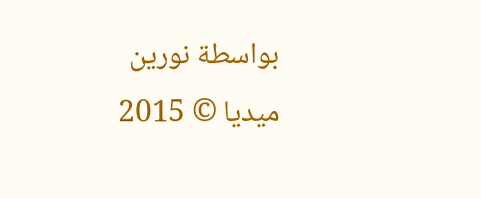بواسطة نورين ميديا © 2015